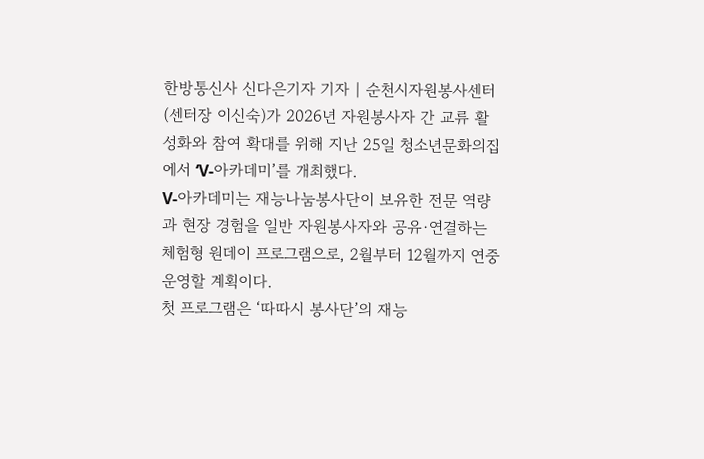한방통신사 신다은기자 기자 | 순천시자원봉사센터(센터장 이신숙)가 2026년 자원봉사자 간 교류 활성화와 참여 확대를 위해 지난 25일 청소년문화의집에서 ‘V-아카데미’를 개최했다.
V-아카데미는 재능나눔봉사단이 보유한 전문 역량과 현장 경험을 일반 자원봉사자와 공유·연결하는 체험형 원데이 프로그램으로, 2월부터 12월까지 연중 운영할 계획이다.
첫 프로그램은 ‘따따시 봉사단’의 재능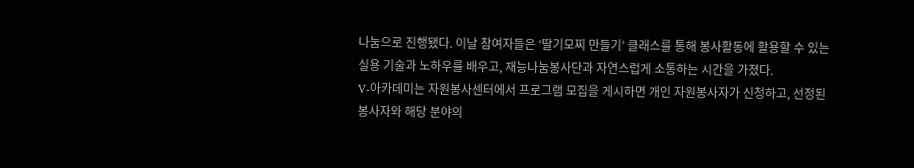나눔으로 진행됐다. 이날 참여자들은 ‘딸기모찌 만들기’ 클래스를 통해 봉사활동에 활용할 수 있는 실용 기술과 노하우를 배우고, 재능나눔봉사단과 자연스럽게 소통하는 시간을 가졌다.
V-아카데미는 자원봉사센터에서 프로그램 모집을 게시하면 개인 자원봉사자가 신청하고, 선정된 봉사자와 해당 분야의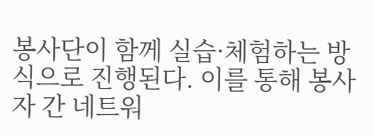봉사단이 함께 실습·체험하는 방식으로 진행된다. 이를 통해 봉사자 간 네트워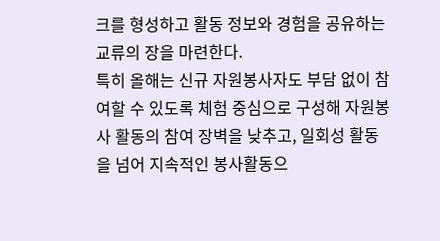크를 형성하고 활동 정보와 경험을 공유하는 교류의 장을 마련한다.
특히 올해는 신규 자원봉사자도 부담 없이 참여할 수 있도록 체험 중심으로 구성해 자원봉사 활동의 참여 장벽을 낮추고, 일회성 활동을 넘어 지속적인 봉사활동으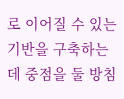로 이어질 수 있는 기반을 구축하는 데 중점을 둘 방침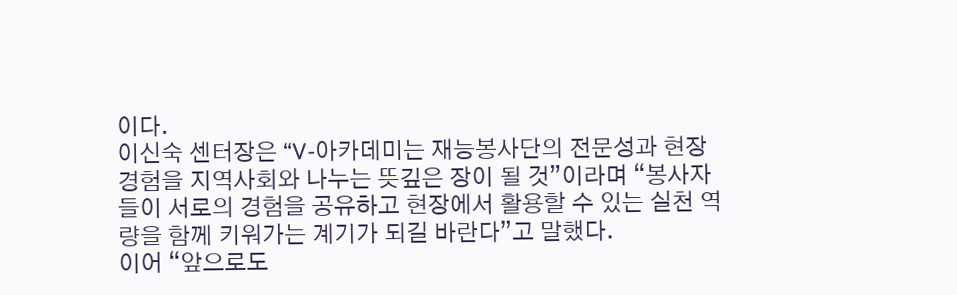이다.
이신숙 센터장은 “V-아카데미는 재능봉사단의 전문성과 현장 경험을 지역사회와 나누는 뜻깊은 장이 될 것”이라며 “봉사자들이 서로의 경험을 공유하고 현장에서 활용할 수 있는 실천 역량을 함께 키워가는 계기가 되길 바란다”고 말했다.
이어 “앞으로도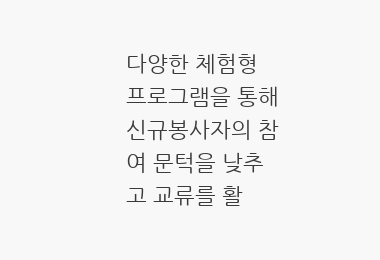다양한 체험형 프로그램을 통해 신규봉사자의 참여 문턱을 낮추고 교류를 활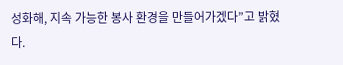성화해, 지속 가능한 봉사 환경을 만들어가겠다”고 밝혔다.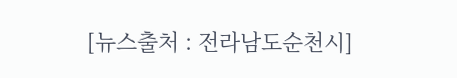[뉴스출처 : 전라남도순천시]